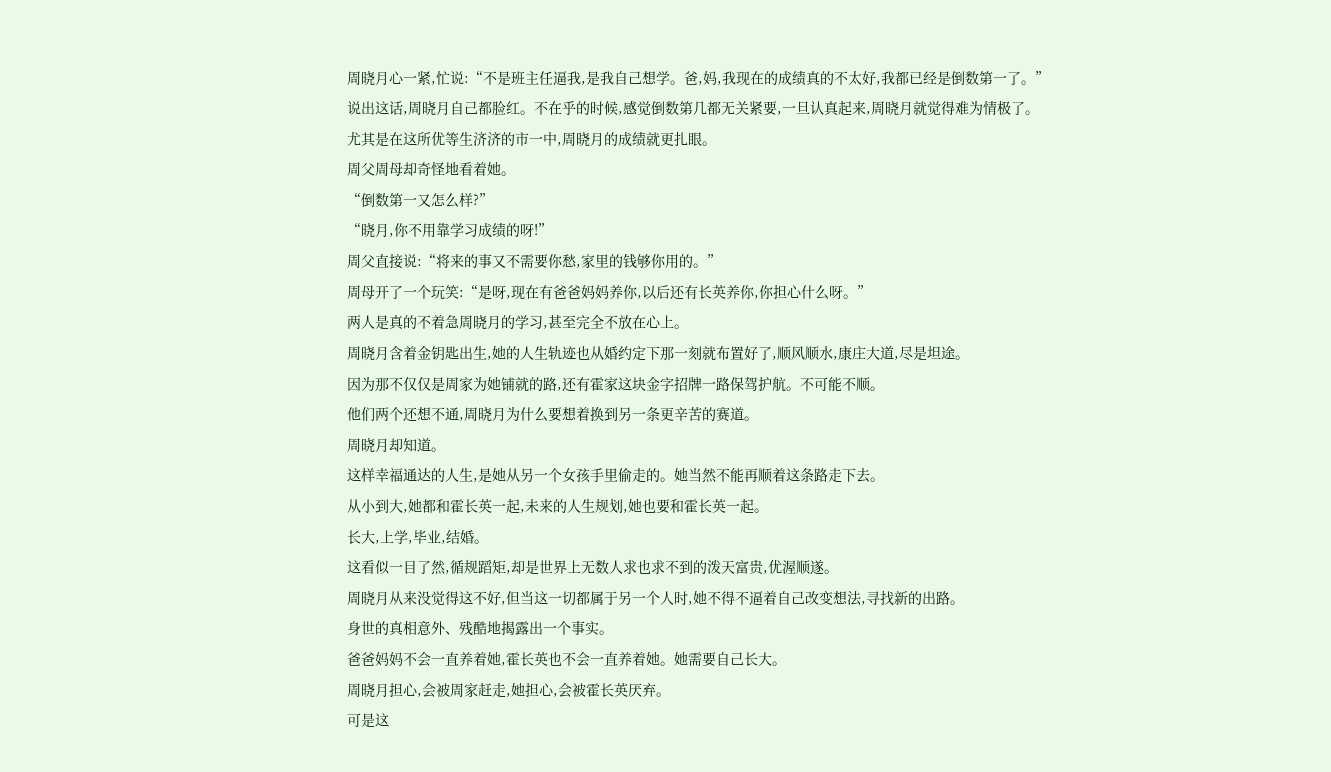周晓月心一紧,忙说:“不是班主任逼我,是我自己想学。爸,妈,我现在的成绩真的不太好,我都已经是倒数第一了。”
说出这话,周晓月自己都脸红。不在乎的时候,感觉倒数第几都无关紧要,一旦认真起来,周晓月就觉得难为情极了。
尤其是在这所优等生济济的市一中,周晓月的成绩就更扎眼。
周父周母却奇怪地看着她。
“倒数第一又怎么样?”
“晓月,你不用靠学习成绩的呀!”
周父直接说:“将来的事又不需要你愁,家里的钱够你用的。”
周母开了一个玩笑:“是呀,现在有爸爸妈妈养你,以后还有长英养你,你担心什么呀。”
两人是真的不着急周晓月的学习,甚至完全不放在心上。
周晓月含着金钥匙出生,她的人生轨迹也从婚约定下那一刻就布置好了,顺风顺水,康庄大道,尽是坦途。
因为那不仅仅是周家为她铺就的路,还有霍家这块金字招牌一路保驾护航。不可能不顺。
他们两个还想不通,周晓月为什么要想着换到另一条更辛苦的赛道。
周晓月却知道。
这样幸福通达的人生,是她从另一个女孩手里偷走的。她当然不能再顺着这条路走下去。
从小到大,她都和霍长英一起,未来的人生规划,她也要和霍长英一起。
长大,上学,毕业,结婚。
这看似一目了然,循规蹈矩,却是世界上无数人求也求不到的泼天富贵,优渥顺遂。
周晓月从来没觉得这不好,但当这一切都属于另一个人时,她不得不逼着自己改变想法,寻找新的出路。
身世的真相意外、残酷地揭露出一个事实。
爸爸妈妈不会一直养着她,霍长英也不会一直养着她。她需要自己长大。
周晓月担心,会被周家赶走,她担心,会被霍长英厌弃。
可是这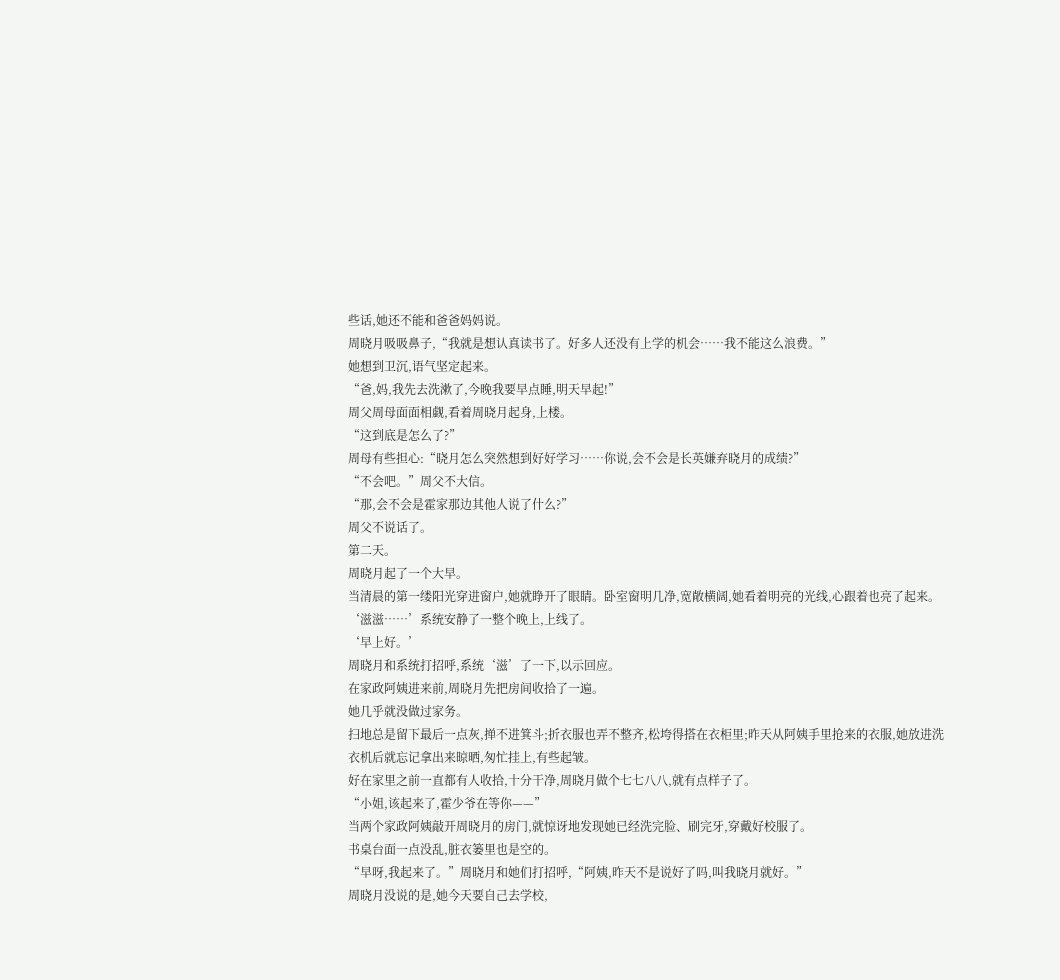些话,她还不能和爸爸妈妈说。
周晓月吸吸鼻子,“我就是想认真读书了。好多人还没有上学的机会……我不能这么浪费。”
她想到卫沉,语气坚定起来。
“爸,妈,我先去洗漱了,今晚我要早点睡,明天早起!”
周父周母面面相觑,看着周晓月起身,上楼。
“这到底是怎么了?”
周母有些担心:“晓月怎么突然想到好好学习……你说,会不会是长英嫌弃晓月的成绩?”
“不会吧。”周父不大信。
“那,会不会是霍家那边其他人说了什么?”
周父不说话了。
第二天。
周晓月起了一个大早。
当清晨的第一缕阳光穿进窗户,她就睁开了眼睛。卧室窗明几净,宽敞横阔,她看着明亮的光线,心跟着也亮了起来。
‘滋滋……’系统安静了一整个晚上,上线了。
‘早上好。’
周晓月和系统打招呼,系统‘滋’了一下,以示回应。
在家政阿姨进来前,周晓月先把房间收拾了一遍。
她几乎就没做过家务。
扫地总是留下最后一点灰,掸不进箕斗;折衣服也弄不整齐,松垮得搭在衣柜里;昨天从阿姨手里抢来的衣服,她放进洗衣机后就忘记拿出来晾晒,匆忙挂上,有些起皱。
好在家里之前一直都有人收拾,十分干净,周晓月做个七七八八,就有点样子了。
“小姐,该起来了,霍少爷在等你——”
当两个家政阿姨敲开周晓月的房门,就惊讶地发现她已经洗完脸、刷完牙,穿戴好校服了。
书桌台面一点没乱,脏衣篓里也是空的。
“早呀,我起来了。”周晓月和她们打招呼,“阿姨,昨天不是说好了吗,叫我晓月就好。”
周晓月没说的是,她今天要自己去学校,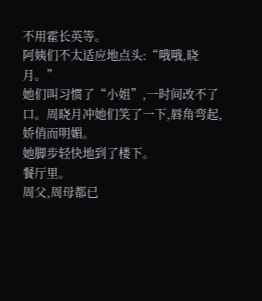不用霍长英等。
阿姨们不太适应地点头:“哦哦,晓月。”
她们叫习惯了“小姐”,一时间改不了口。周晓月冲她们笑了一下,唇角弯起,娇俏而明媚。
她脚步轻快地到了楼下。
餐厅里。
周父,周母都已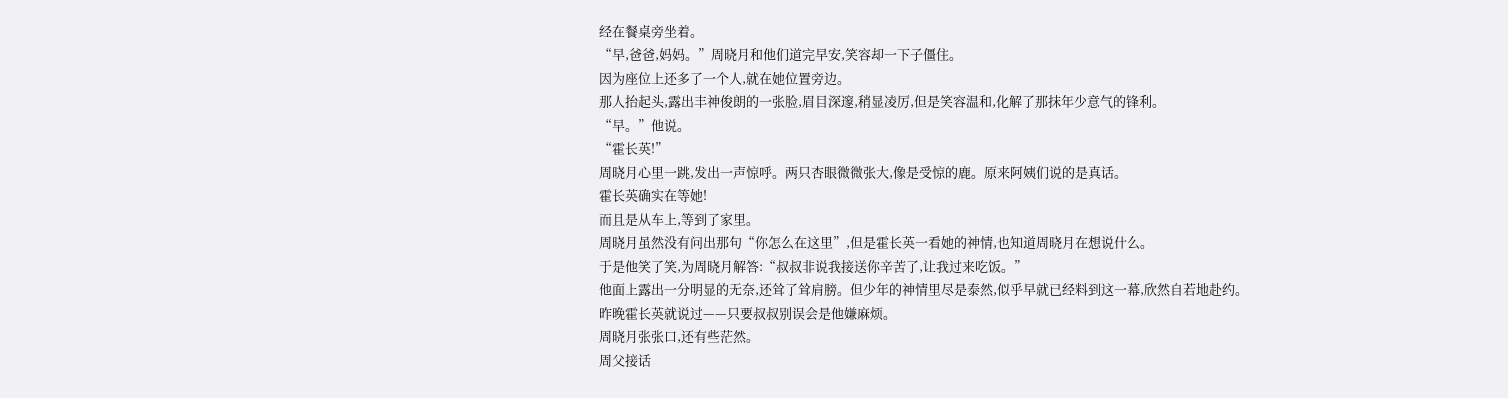经在餐桌旁坐着。
“早,爸爸,妈妈。”周晓月和他们道完早安,笑容却一下子僵住。
因为座位上还多了一个人,就在她位置旁边。
那人抬起头,露出丰神俊朗的一张脸,眉目深邃,稍显凌厉,但是笑容温和,化解了那抹年少意气的锋利。
“早。”他说。
“霍长英!”
周晓月心里一跳,发出一声惊呼。两只杏眼微微张大,像是受惊的鹿。原来阿姨们说的是真话。
霍长英确实在等她!
而且是从车上,等到了家里。
周晓月虽然没有问出那句“你怎么在这里”,但是霍长英一看她的神情,也知道周晓月在想说什么。
于是他笑了笑,为周晓月解答:“叔叔非说我接送你辛苦了,让我过来吃饭。”
他面上露出一分明显的无奈,还耸了耸肩膀。但少年的神情里尽是泰然,似乎早就已经料到这一幕,欣然自若地赴约。
昨晚霍长英就说过——只要叔叔别误会是他嫌麻烦。
周晓月张张口,还有些茫然。
周父接话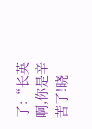了:“长英啊,你是辛苦了!晓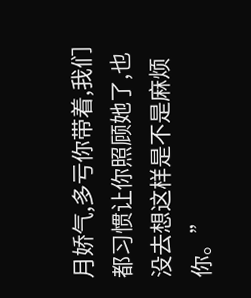月娇气,多亏你带着,我们都习惯让你照顾她了,也没去想这样是不是麻烦你。”